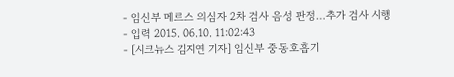- 임신부 메르스 의심자 2차 검사 음성 판정…추가 검사 시행
- 입력 2015. 06.10. 11:02:43
- [시크뉴스 김지연 기자] 임신부 중동호흡기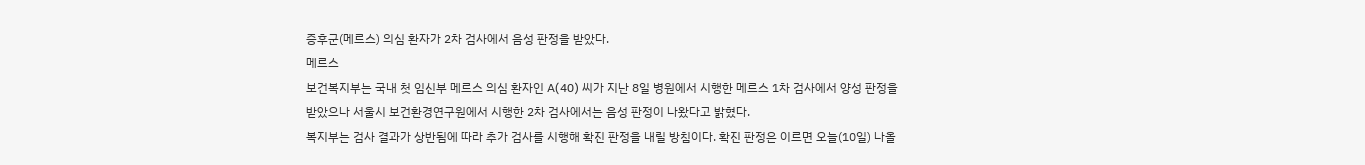증후군(메르스) 의심 환자가 2차 검사에서 음성 판정을 받았다.
메르스
보건복지부는 국내 첫 임신부 메르스 의심 환자인 A(40) 씨가 지난 8일 병원에서 시행한 메르스 1차 검사에서 양성 판정을 받았으나 서울시 보건환경연구원에서 시행한 2차 검사에서는 음성 판정이 나왔다고 밝혔다.
복지부는 검사 결과가 상반됨에 따라 추가 검사를 시행해 확진 판정을 내릴 방침이다. 확진 판정은 이르면 오늘(10일) 나올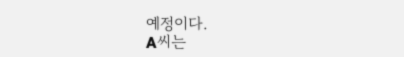예정이다.
A씨는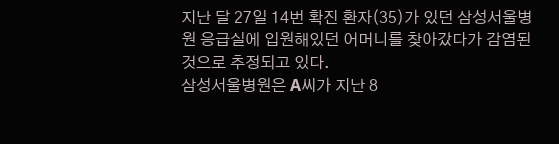지난 달 27일 14번 확진 환자(35)가 있던 삼성서울병원 응급실에 입원해있던 어머니를 찾아갔다가 감염된 것으로 추정되고 있다.
삼성서울병원은 A씨가 지난 8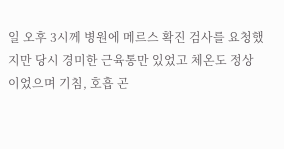일 오후 3시께 병원에 메르스 확진 검사를 요청했지만 당시 경미한 근육통만 있었고 체온도 정상이었으며 기침, 호흡 곤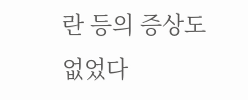란 등의 증상도 없었다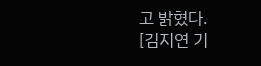고 밝혔다.
[김지연 기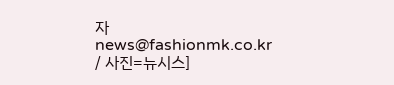자 news@fashionmk.co.kr / 사진=뉴시스]